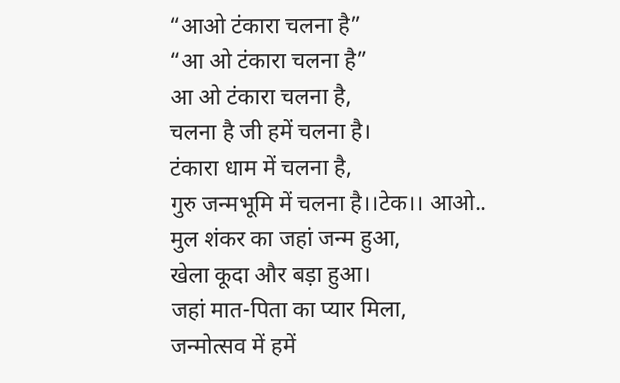“आओ टंकारा चलना है”
“आ ओ टंकारा चलना है”
आ ओ टंकारा चलना है,
चलना है जी हमें चलना है।
टंकारा धाम में चलना है,
गुरु जन्मभूमि में चलना है।।टेक।। आओ..
मुल शंकर का जहां जन्म हुआ,
खेला कूदा और बड़ा हुआ।
जहां मात-पिता का प्यार मिला,
जन्मोत्सव में हमें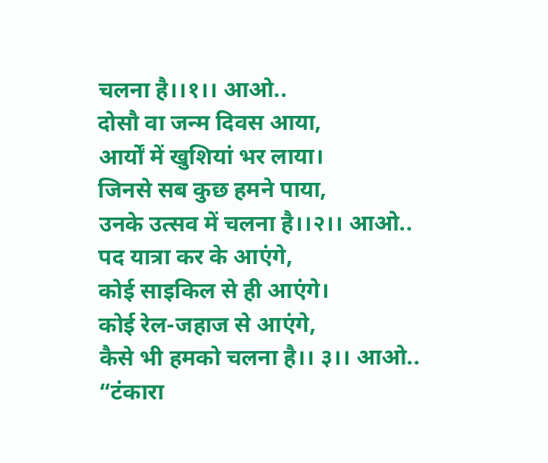चलना है।।१।। आओ..
दोसौ वा जन्म दिवस आया,
आर्यों में खुशियां भर लाया।
जिनसे सब कुछ हमने पाया,
उनके उत्सव में चलना है।।२।। आओ..
पद यात्रा कर के आएंगे,
कोई साइकिल से ही आएंगे।
कोई रेल-जहाज से आएंगे,
कैसे भी हमको चलना है।। ३।। आओ..
“टंकारा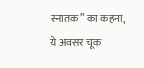स्नातक” का कहना,
ये अवसर चूक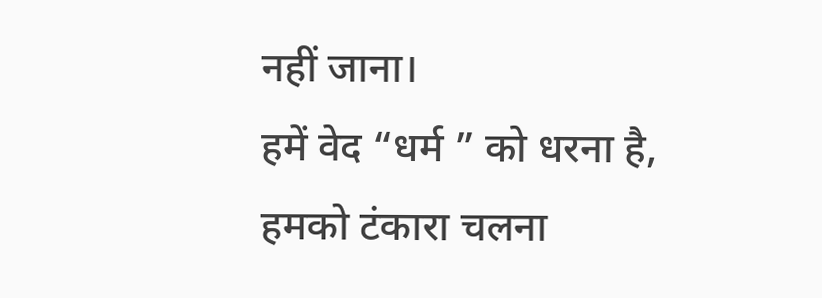नहीं जाना।
हमें वेद “धर्म ” को धरना है,
हमको टंकारा चलना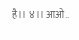है।। ४।। आओ..